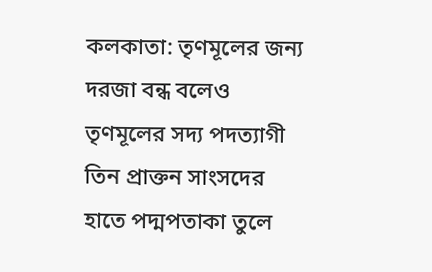কলকাতা: তৃণমূলের জন্য দরজা বন্ধ বলেও তৃণমূলের সদ্য পদত্যাগী তিন প্রাক্তন সাংসদের হাতে পদ্মপতাকা তুলে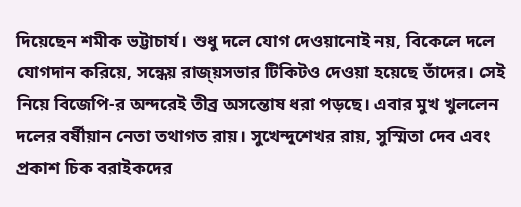দিয়েছেন শমীক ভট্টাচার্য। শুধু দলে যোগ দেওয়ানোই নয়, বিকেলে দলে যোগদান করিয়ে, সন্ধেয় রাজ্য়সভার টিকিটও দেওয়া হয়েছে তাঁদের। সেই নিয়ে বিজেপি-র অন্দরেই তীব্র অসন্তোষ ধরা পড়ছে। এবার মুখ খুললেন দলের বর্ষীয়ান নেতা তথাগত রায়। সুখেন্দুশেখর রায়, সুস্মিতা দেব এবং প্রকাশ চিক বরাইকদের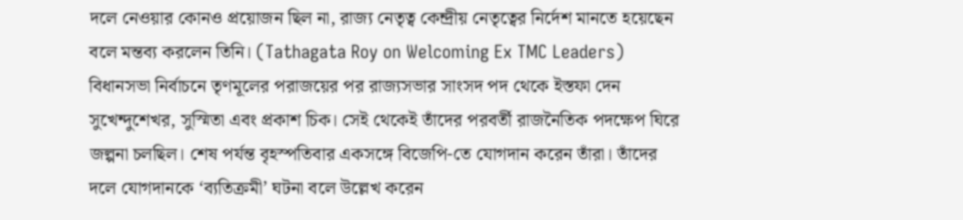দলে নেওয়ার কোনও প্রয়োজন ছিল না, রাজ্য নেতৃত্ব কেন্দ্রীয় নেতৃত্বের নির্দেশ মানতে হয়েছেন বলে মন্তব্য করলেন তিনি। (Tathagata Roy on Welcoming Ex TMC Leaders)
বিধানসভা নির্বাচনে তৃণমূলের পরাজয়ের পর রাজ্যসভার সাংসদ পদ থেকে ইস্তফা দেন সুখেন্দুশেখর, সুস্মিতা এবং প্রকাশ চিক। সেই থেকেই তাঁদের পরবর্তী রাজনৈতিক পদক্ষেপ ঘিরে জল্পনা চলছিল। শেষ পর্যন্ত বৃহস্পতিবার একসঙ্গে বিজেপি-তে যোগদান করেন তাঁরা। তাঁদের দলে যোগদানকে ‘ব্যতিক্রমী’ ঘটনা বলে উল্লেখ করেন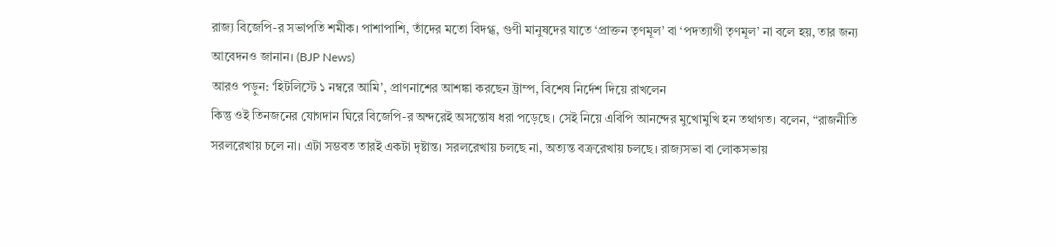রাজ্য বিজেপি-র সভাপতি শমীক। পাশাপাশি, তাঁদের মতো বিদগ্ধ, গুণী মানুষদের যাতে ‘প্রাক্তন তৃণমূল’ বা ‘পদত্যাগী তৃণমূল’ না বলে হয়, তার জন্য আবেদনও জানান। (BJP News)
আরও পড়ুন: ‘হিটলিস্টে ১ নম্বরে আমি’, প্রাণনাশের আশঙ্কা করছেন ট্রাম্প, বিশেষ নির্দেশ দিয়ে রাখলেন
কিন্তু ওই তিনজনের যোগদান ঘিরে বিজেপি-র অন্দরেই অসন্তোষ ধরা পড়েছে। সেই নিয়ে এবিপি আনন্দের মুখোমুখি হন তথাগত। বলেন, “রাজনীতি সরলরেখায় চলে না। এটা সম্ভবত তারই একটা দৃষ্টান্ত। সরলরেখায় চলছে না, অত্যন্ত বক্ররেখায় চলছে। রাজ্যসভা বা লোকসভায়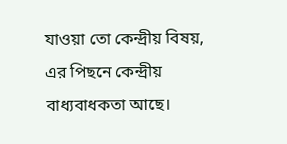যাওয়া তো কেন্দ্রীয় বিষয়, এর পিছনে কেন্দ্রীয় বাধ্যবাধকতা আছে।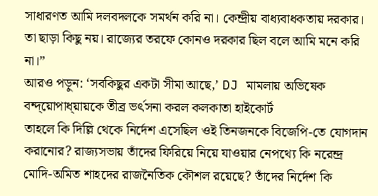সাধারণত আমি দলবদলকে সমর্থন করি না। কেন্দ্রীয় বাধ্যবাধকতায় দরকার। তা ছাড়া কিছু নয়। রাজ্যের তরফে কোনও দরকার ছিল বলে আমি মনে করি না।”
আরও পড়ুন: ‘সবকিছুর একটা সীমা আছে,’ DJ মামলায় অভিষেক বন্দ্য়োপাধ্য়ায়কে তীব্র ভর্ৎসনা করল কলকাতা হাইকোর্ট
তাহলে কি দিল্লি থেকে নির্দেশ এসেছিল ওই তিনজনকে বিজেপি-তে যোগদান করানোর? রাজ্যসভায় তাঁদের ফিরিয়ে নিয়ে যাওয়ার নেপথ্যে কি নরেন্দ্র মোদি-অমিত শাহদের রাজনৈতিক কৌশল রয়েছে? তাঁদের নির্দেশ কি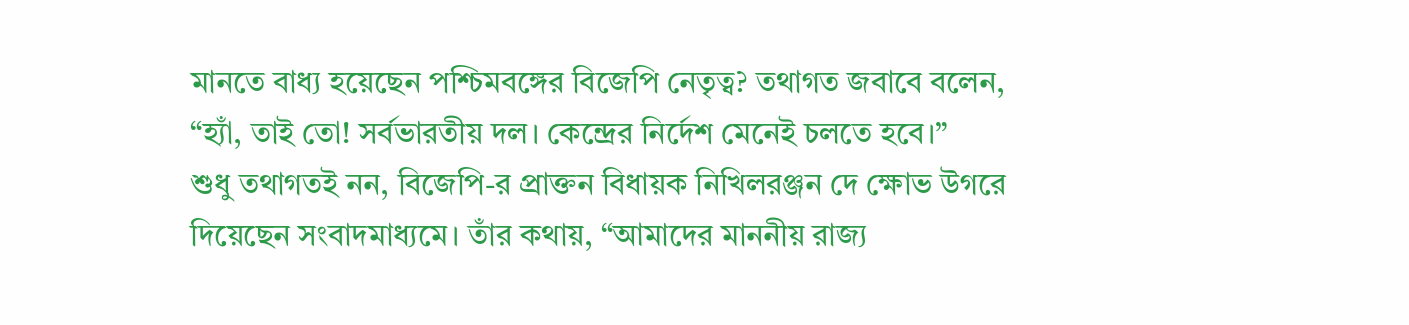মানতে বাধ্য হয়েছেন পশ্চিমবঙ্গের বিজেপি নেতৃত্ব? তথাগত জবাবে বলেন, “হ্যাঁ, তাই তো! সর্বভারতীয় দল। কেন্দ্রের নির্দেশ মেনেই চলতে হবে।”
শুধু তথাগতই নন, বিজেপি-র প্রাক্তন বিধায়ক নিখিলরঞ্জন দে ক্ষোভ উগরে দিয়েছেন সংবাদমাধ্যমে। তাঁর কথায়, “আমাদের মাননীয় রাজ্য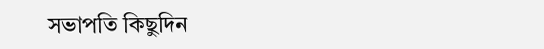সভাপতি কিছুদিন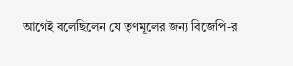আগেই বলেছিলেন যে তৃণমূলের জন্য বিজেপি-র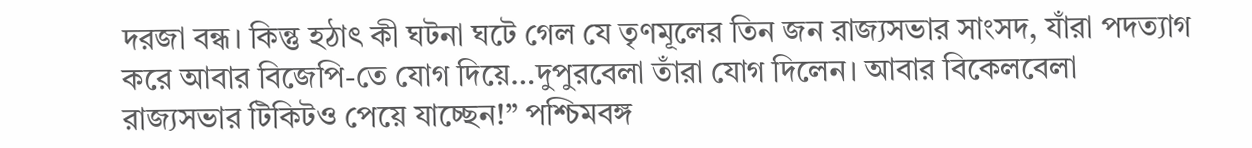দরজা বন্ধ। কিন্তু হঠাৎ কী ঘটনা ঘটে গেল যে তৃণমূলের তিন জন রাজ্যসভার সাংসদ, যাঁরা পদত্যাগ করে আবার বিজেপি-তে যোগ দিয়ে…দুপুরবেলা তাঁরা যোগ দিলেন। আবার বিকেলবেলা রাজ্যসভার টিকিটও পেয়ে যাচ্ছেন!” পশ্চিমবঙ্গ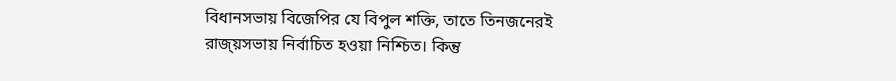বিধানসভায় বিজেপির যে বিপুল শক্তি, তাতে তিনজনেরই রাজ্য়সভায় নির্বাচিত হওয়া নিশ্চিত। কিন্তু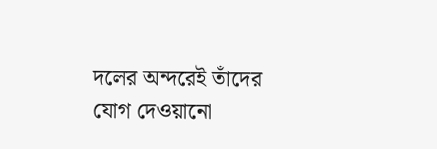দলের অন্দরেই তাঁদের যোগ দেওয়ানো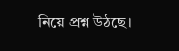নিয়ে প্রশ্ন উঠছে।